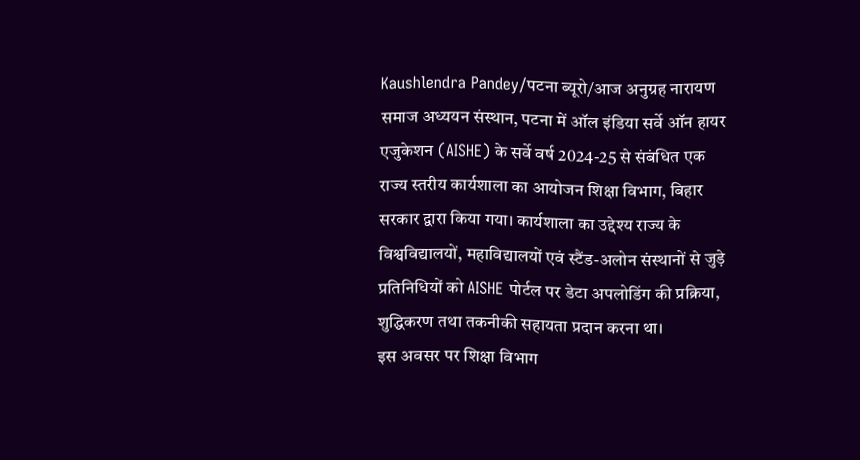Kaushlendra Pandey/पटना ब्यूरो/आज अनुग्रह नारायण समाज अध्ययन संस्थान, पटना में ऑल इंडिया सर्वे ऑन हायर एजुकेशन (AISHE) के सर्वे वर्ष 2024-25 से संबंधित एक राज्य स्तरीय कार्यशाला का आयोजन शिक्षा विभाग, बिहार सरकार द्वारा किया गया। कार्यशाला का उद्देश्य राज्य के विश्वविद्यालयों, महाविद्यालयों एवं स्टैंड-अलोन संस्थानों से जुड़े प्रतिनिधियों को AISHE पोर्टल पर डेटा अपलोडिंग की प्रक्रिया, शुद्धिकरण तथा तकनीकी सहायता प्रदान करना था।
इस अवसर पर शिक्षा विभाग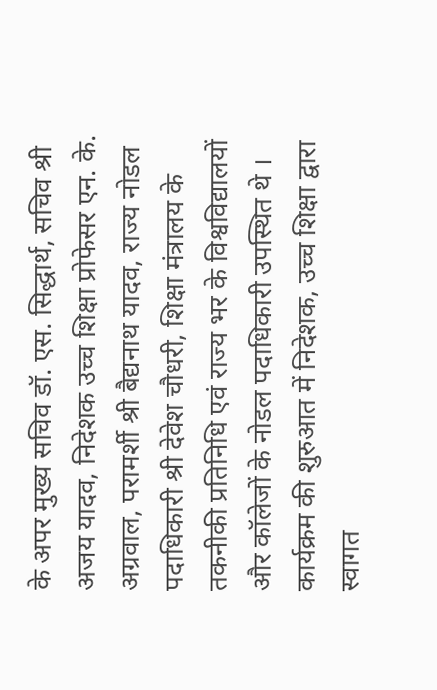के अपर मुख्य सचिव डॉ. एस. सिद्धार्थ, सचिव श्री अजय यादव, निदेशक उच्च शिक्षा प्रोफेसर एन. के. अग्रवाल, परामर्शी श्री बैद्यनाथ यादव, राज्य नोडल पदाधिकारी श्री देवेश चौधरी, शिक्षा मंत्रालय के तकनीकी प्रतिनिधि एवं राज्य भर के विश्वविद्यालयों और कॉलेजों के नोडल पदाधिकारी उपस्थित थे ।
कार्यक्रम की शुरुआत में निदेशक, उच्च शिक्षा द्वारा स्वागत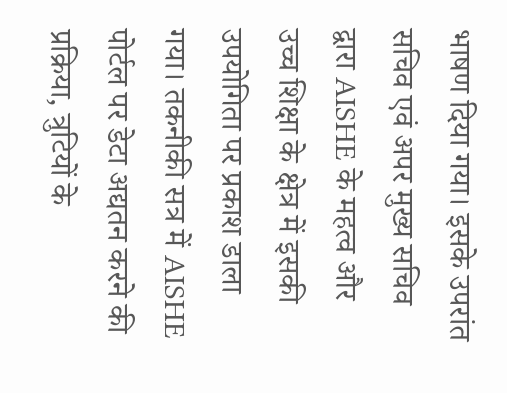भाषण दिया गया। इसके उपरांत सचिव एवं अपर मुख्य सचिव द्वारा AISHE के महत्व और उच्च शिक्षा के क्षेत्र में इसकी उपयोगिता पर प्रकाश डाला गया। तकनीकी सत्र में AISHE पोर्टल पर डेटा अद्यतन करने की प्रक्रिया, त्रुटियों के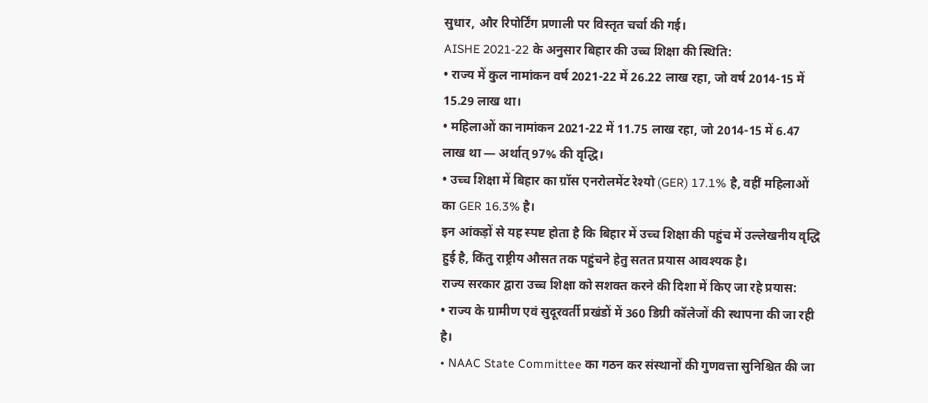सुधार, और रिपोर्टिंग प्रणाली पर विस्तृत चर्चा की गई।
AISHE 2021-22 के अनुसार बिहार की उच्च शिक्षा की स्थिति:
• राज्य में कुल नामांकन वर्ष 2021-22 में 26.22 लाख रहा, जो वर्ष 2014-15 में 15.29 लाख था।
• महिलाओं का नामांकन 2021-22 में 11.75 लाख रहा, जो 2014-15 में 6.47 लाख था — अर्थात् 97% की वृद्धि।
• उच्च शिक्षा में बिहार का ग्रॉस एनरोलमेंट रेश्यो (GER) 17.1% है, वहीं महिलाओं का GER 16.3% है।
इन आंकड़ों से यह स्पष्ट होता है कि बिहार में उच्च शिक्षा की पहुंच में उल्लेखनीय वृद्धि हुई है, किंतु राष्ट्रीय औसत तक पहुंचने हेतु सतत प्रयास आवश्यक है।
राज्य सरकार द्वारा उच्च शिक्षा को सशक्त करने की दिशा में किए जा रहे प्रयास:
• राज्य के ग्रामीण एवं सुदूरवर्ती प्रखंडों में 360 डिग्री कॉलेजों की स्थापना की जा रही है।
• NAAC State Committee का गठन कर संस्थानों की गुणवत्ता सुनिश्चित की जा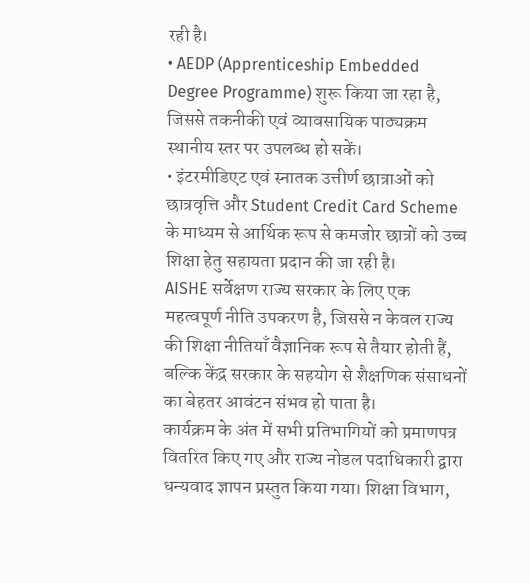रही है।
• AEDP (Apprenticeship Embedded Degree Programme) शुरू किया जा रहा है, जिससे तकनीकी एवं व्यावसायिक पाठ्यक्रम स्थानीय स्तर पर उपलब्ध हो सकें।
• इंटरमीडिएट एवं स्नातक उत्तीर्ण छात्राओं को छात्रवृत्ति और Student Credit Card Scheme के माध्यम से आर्थिक रूप से कमजोर छात्रों को उच्च शिक्षा हेतु सहायता प्रदान की जा रही है।
AISHE सर्वेक्षण राज्य सरकार के लिए एक महत्वपूर्ण नीति उपकरण है, जिससे न केवल राज्य की शिक्षा नीतियाँ वैज्ञानिक रूप से तैयार होती हैं, बल्कि केंद्र सरकार के सहयोग से शैक्षणिक संसाधनों का बेहतर आवंटन संभव हो पाता है।
कार्यक्रम के अंत में सभी प्रतिभागियों को प्रमाणपत्र वितरित किए गए और राज्य नोडल पदाधिकारी द्वारा धन्यवाद ज्ञापन प्रस्तुत किया गया। शिक्षा विभाग,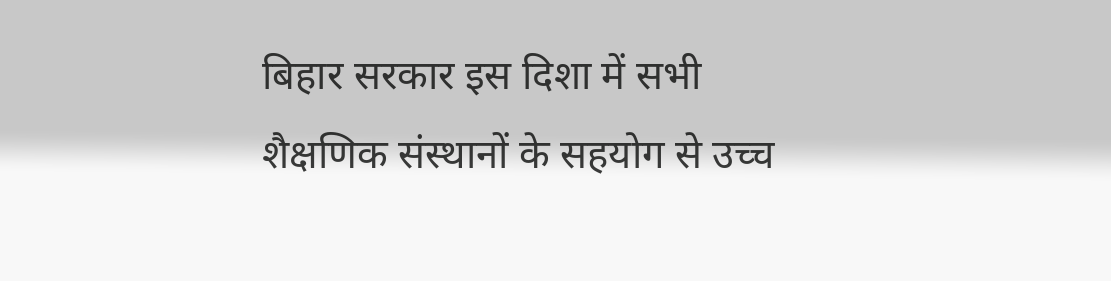बिहार सरकार इस दिशा में सभी शैक्षणिक संस्थानों के सहयोग से उच्च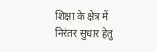शिक्षा के क्षेत्र में निरंतर सुधार हेतु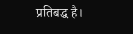प्रतिबद्ध है।